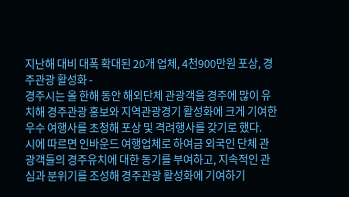지난해 대비 대폭 확대된 20개 업체, 4천900만원 포상, 경주관광 활성화 -
경주시는 올 한해 동안 해외단체 관광객을 경주에 많이 유치해 경주관광 홍보와 지역관광경기 활성화에 크게 기여한 우수 여행사를 초청해 포상 및 격려행사를 갖기로 했다.
시에 따르면 인바운드 여행업체로 하여금 외국인 단체 관광객들의 경주유치에 대한 동기를 부여하고, 지속적인 관심과 분위기를 조성해 경주관광 활성화에 기여하기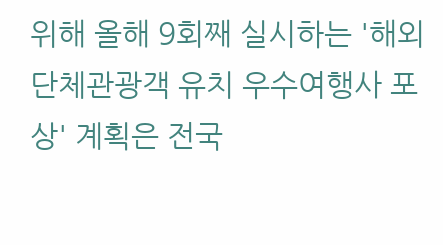위해 올해 9회째 실시하는 '해외단체관광객 유치 우수여행사 포상' 계획은 전국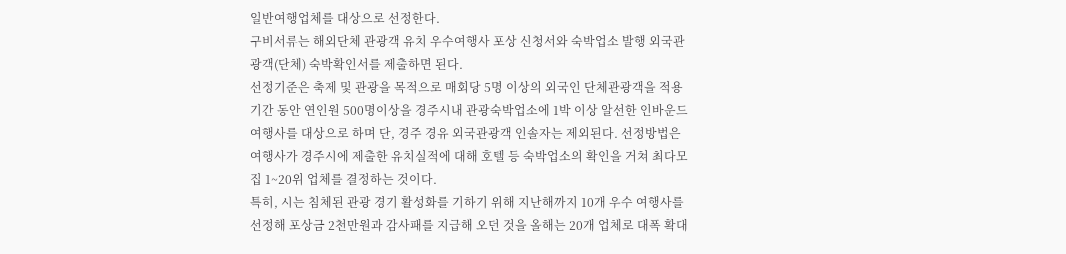일반여행업체를 대상으로 선정한다.
구비서류는 해외단체 관광객 유치 우수여행사 포상 신청서와 숙박업소 발행 외국관광객(단체) 숙박확인서를 제출하면 된다.
선정기준은 축제 및 관광을 목적으로 매회당 5명 이상의 외국인 단체관광객을 적용기간 동안 연인원 500명이상을 경주시내 관광숙박업소에 1박 이상 알선한 인바운드 여행사를 대상으로 하며 단, 경주 경유 외국관광객 인솔자는 제외된다. 선정방법은 여행사가 경주시에 제출한 유치실적에 대해 호텔 등 숙박업소의 확인을 거쳐 최다모집 1~20위 업체를 결정하는 것이다.
특히, 시는 침체된 관광 경기 활성화를 기하기 위해 지난해까지 10개 우수 여행사를 선정해 포상금 2천만원과 감사패를 지급해 오던 것을 올해는 20개 업체로 대폭 확대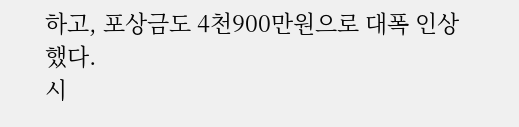하고, 포상금도 4천900만원으로 대폭 인상했다.
시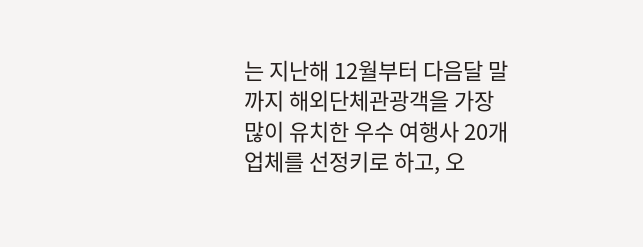는 지난해 12월부터 다음달 말까지 해외단체관광객을 가장 많이 유치한 우수 여행사 20개 업체를 선정키로 하고, 오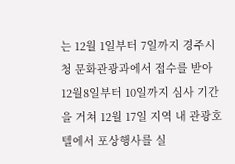는 12월 1일부터 7일까지 경주시청 문화관광과에서 접수를 받아 12월8일부터 10일까지 심사 기간을 거쳐 12월 17일 지역 내 관광호텔에서 포상행사를 실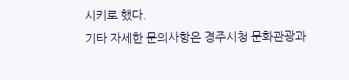시키로 했다.
기타 자세한 문의사항은 경주시청 문화관광과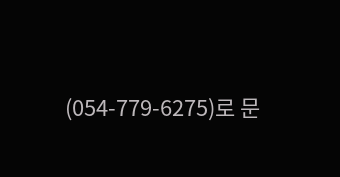(054-779-6275)로 문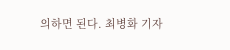의하면 된다. 최병화 기자